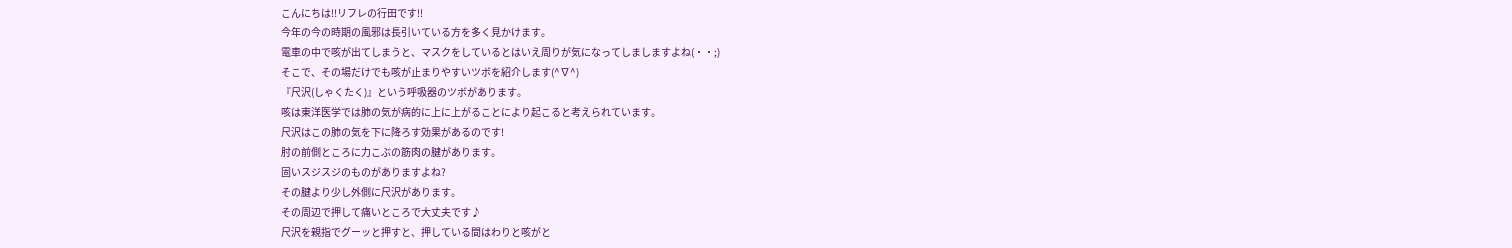こんにちは!!リフレの行田です!!
今年の今の時期の風邪は長引いている方を多く見かけます。
電車の中で咳が出てしまうと、マスクをしているとはいえ周りが気になってしましますよね(・・;)
そこで、その場だけでも咳が止まりやすいツボを紹介します(^∇^)
『尺沢(しゃくたく)』という呼吸器のツボがあります。
咳は東洋医学では肺の気が病的に上に上がることにより起こると考えられています。
尺沢はこの肺の気を下に降ろす効果があるのです!
肘の前側ところに力こぶの筋肉の腱があります。
固いスジスジのものがありますよね?
その腱より少し外側に尺沢があります。
その周辺で押して痛いところで大丈夫です♪
尺沢を親指でグーッと押すと、押している間はわりと咳がと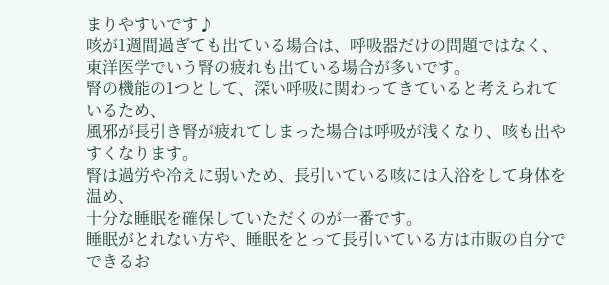まりやすいです♪
咳が1週間過ぎても出ている場合は、呼吸器だけの問題ではなく、
東洋医学でいう腎の疲れも出ている場合が多いです。
腎の機能の1つとして、深い呼吸に関わってきていると考えられているため、
風邪が長引き腎が疲れてしまった場合は呼吸が浅くなり、咳も出やすくなります。
腎は過労や冷えに弱いため、長引いている咳には入浴をして身体を温め、
十分な睡眠を確保していただくのが一番です。
睡眠がとれない方や、睡眠をとって長引いている方は市販の自分でできるお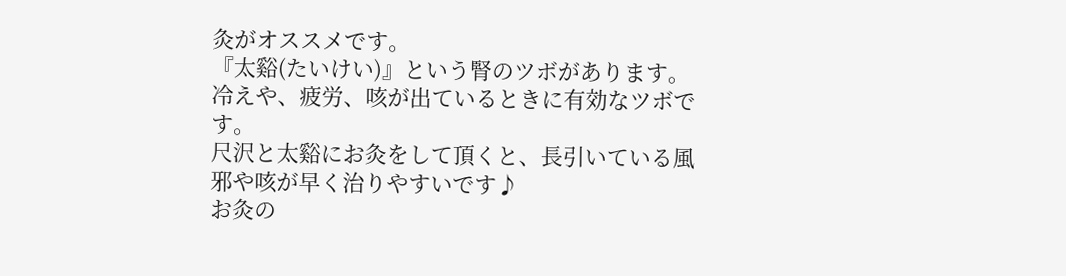灸がオススメです。
『太谿(たいけい)』という腎のツボがあります。
冷えや、疲労、咳が出ているときに有効なツボです。
尺沢と太谿にお灸をして頂くと、長引いている風邪や咳が早く治りやすいです♪
お灸の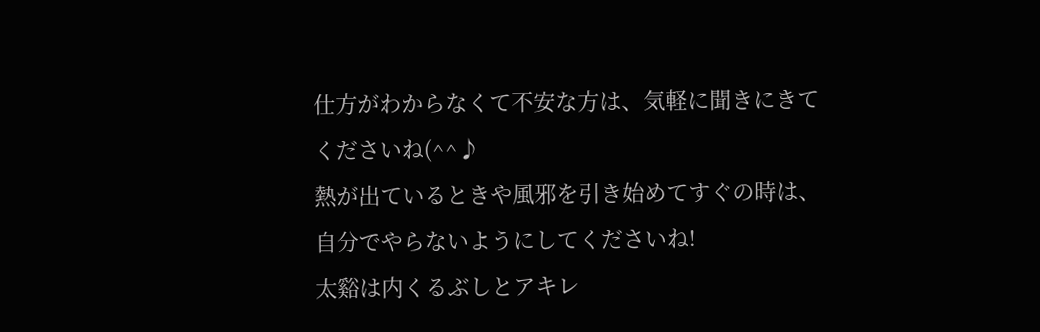仕方がわからなくて不安な方は、気軽に聞きにきてくださいね(^^♪
熱が出ているときや風邪を引き始めてすぐの時は、自分でやらないようにしてくださいね!
太谿は内くるぶしとアキレ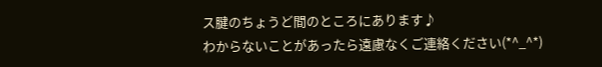ス腱のちょうど間のところにあります♪
わからないことがあったら遠慮なくご連絡ください(*^_^*)